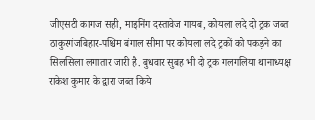जीएसटी कागज सही, माइनिंग दस्तावेज गायब, कोयला लदे दो ट्रक जब्त
ठाकुरगंजबिहार-पश्चिम बंगाल सीमा पर कोयला लदे ट्रकों को पकड़ने का सिलसिला लगातार जारी है. बुधवार सुबह भी दो ट्रक गलगलिया थानाध्यक्ष राकेश कुमार के द्वारा जब्त किये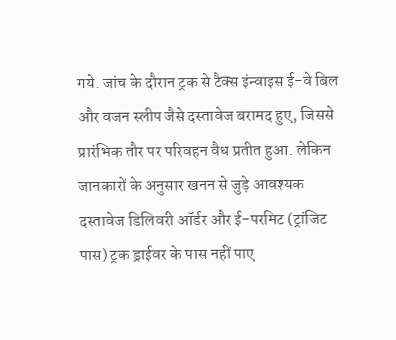गये. जांच के दौरान ट्रक से टैक्स इंन्वाइस ई-वे बिल और वजन स्लीप जैसे दस्तावेज बरामद हुए, जिससे प्रारंभिक तौर पर परिवहन वैध प्रतीत हुआ. लेकिन जानकारों के अनुसार खनन से जुड़े आवश्यक दस्तावेज डिलिवरी ऑर्डर और ई-परमिट (ट्रांजिट पास) ट्रक ड्राईवर के पास नहीं पाए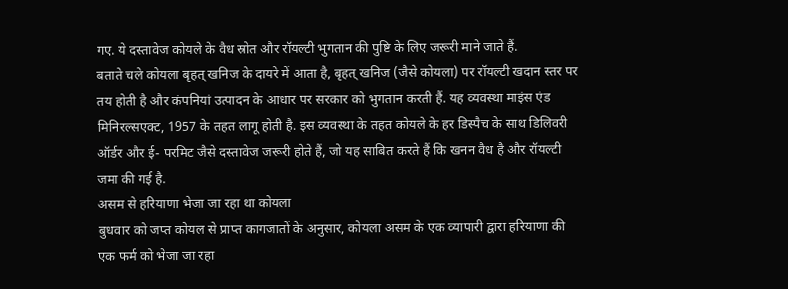गए. ये दस्तावेज कोयले के वैध स्रोत और रॉयल्टी भुगतान की पुष्टि के लिए जरूरी माने जाते हैं.
बताते चले कोयला बृहत् खनिज के दायरे में आता है, बृहत् खनिज (जैसे कोयला) पर रॉयल्टी खदान स्तर पर तय होती है और कंपनियां उत्पादन के आधार पर सरकार को भुगतान करती हैं. यह व्यवस्था माइंस एंड मिनिरल्सएक्ट, 1957 के तहत लागू होती है. इस व्यवस्था के तहत कोयले के हर डिस्पैच के साथ डिलिवरी ऑर्डर और ई- परमिट जैसे दस्तावेज जरूरी होते हैं, जो यह साबित करते हैं कि खनन वैध है और रॉयल्टी जमा की गई है.
असम से हरियाणा भेजा जा रहा था कोयला
बुधवार को जप्त कोयल से प्राप्त कागजातों के अनुसार, कोयला असम के एक व्यापारी द्वारा हरियाणा की एक फर्म को भेजा जा रहा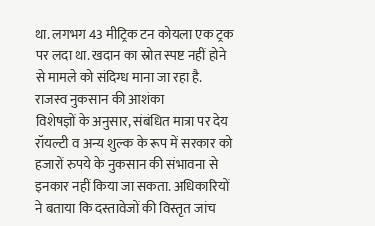था. लगभग 43 मीट्रिक टन कोयला एक ट्रक पर लदा था. खदान का स्रोत स्पष्ट नहीं होने से मामले को संदिग्ध माना जा रहा है.
राजस्व नुकसान की आशंका
विशेषज्ञों के अनुसार, संबंधित मात्रा पर देय रॉयल्टी व अन्य शुल्क के रूप में सरकार को हजारों रुपये के नुकसान की संभावना से इनकार नहीं किया जा सकता. अधिकारियों ने बताया कि दस्तावेजों की विस्तृत जांच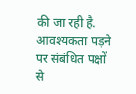की जा रही है. आवश्यकता पड़ने पर संबंधित पक्षों से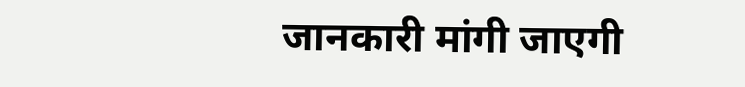जानकारी मांगी जाएगी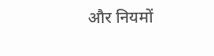और नियमों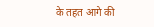के तहत आगे की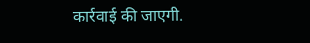कार्रवाई की जाएगी.